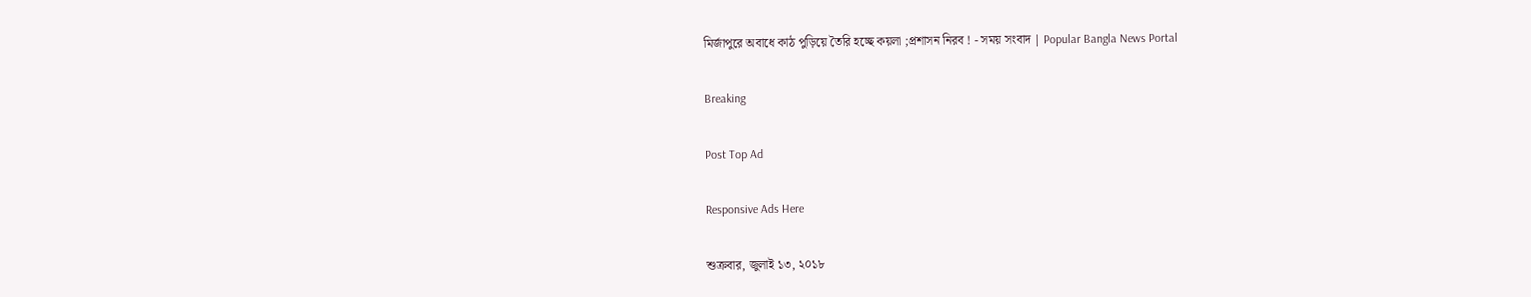মির্জাপুরে অবাধে কাঠ পুড়িয়ে তৈরি হচ্ছে কয়লা ;প্রশাসন নিরব ! - সময় সংবাদ | Popular Bangla News Portal

Breaking

Post Top Ad

Responsive Ads Here

শুক্রবার, জুলাই ১৩, ২০১৮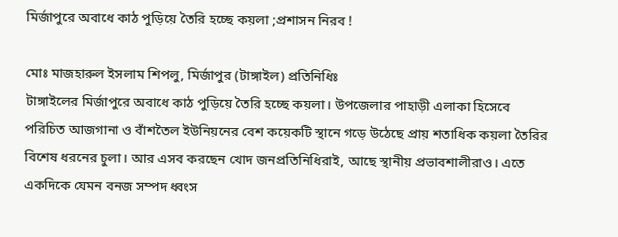মির্জাপুরে অবাধে কাঠ পুড়িয়ে তৈরি হচ্ছে কয়লা ;প্রশাসন নিরব !

মোঃ মাজহারুল ইসলাম শিপলু, মির্জাপুর (টাঙ্গাইল) প্রতিনিধিঃ
টাঙ্গাইলের মির্জাপুরে অবাধে কাঠ পুড়িয়ে তৈরি হচ্ছে কয়লা। উপজেলার পাহাড়ী এলাকা হিসেবে পরিচিত আজগানা ও বাঁশতৈল ইউনিয়নের বেশ কয়েকটি স্থানে গড়ে উঠেছে প্রায় শতাধিক কয়লা তৈরির বিশেষ ধরনের চুলা। আর এসব করছেন খোদ জনপ্রতিনিধিরাই, আছে স্থানীয় প্রভাবশালীরাও। এতে একদিকে যেমন বনজ সম্পদ ধ্বংস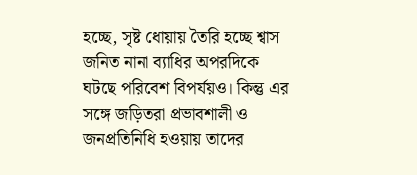হচ্ছে, সৃষ্ট ধোয়ায় তৈরি হচ্ছে শ্বাস জনিত নানা ব্যাধির অপরদিকে ঘটছে পরিবেশ বিপর্যয়ও। কিন্তু এর সঙ্গে জড়িতরা প্রভাবশালী ও জনপ্রতিনিধি হওয়ায় তাদের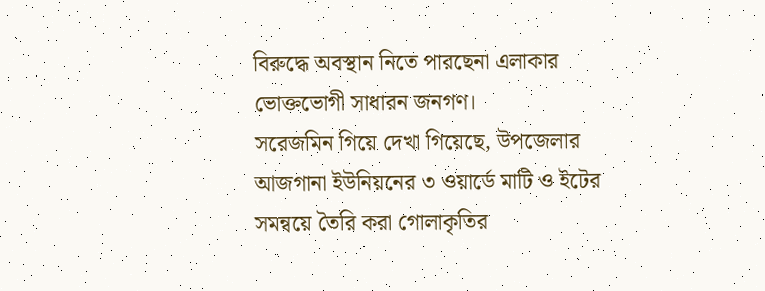বিরুদ্ধে অবস্থান নিতে পারছেনা এলাকার ভোক্তভোগী সাধারন জনগণ।
সরেজমিন গিয়ে দেখা গিয়েছে, উপজেলার আজগানা ইউনিয়নের ৩ ওয়ার্ডে মাটি ও ইটের সমন্বয়ে তৈরি করা গোলাকৃতির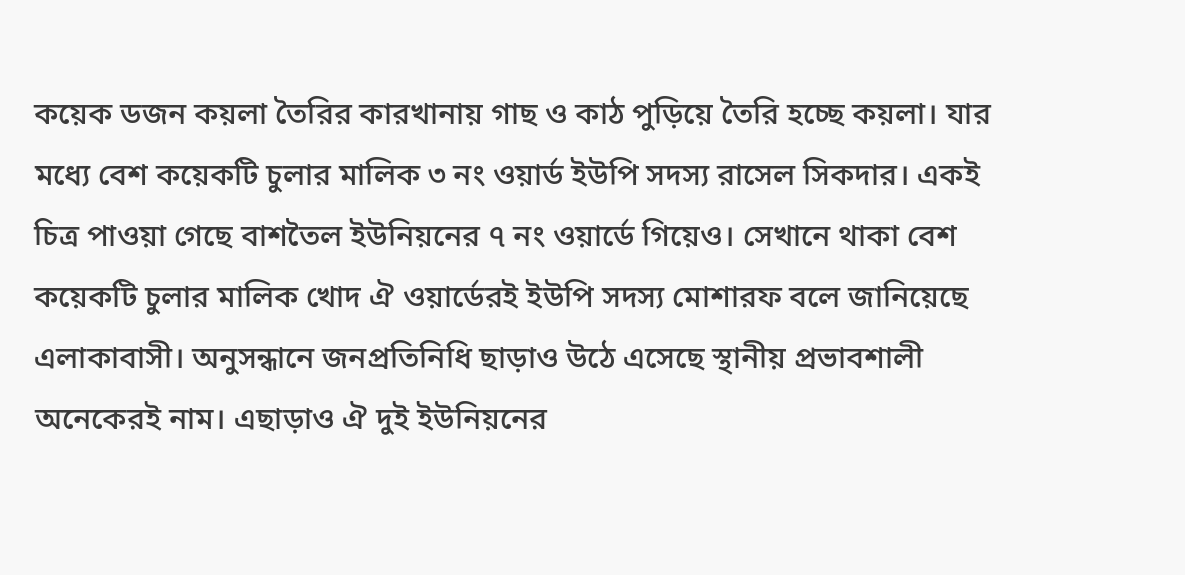কয়েক ডজন কয়লা তৈরির কারখানায় গাছ ও কাঠ পুড়িয়ে তৈরি হচ্ছে কয়লা। যার মধ্যে বেশ কয়েকটি চুলার মালিক ৩ নং ওয়ার্ড ইউপি সদস্য রাসেল সিকদার। একই চিত্র পাওয়া গেছে বাশতৈল ইউনিয়নের ৭ নং ওয়ার্ডে গিয়েও। সেখানে থাকা বেশ কয়েকটি চুলার মালিক খোদ ঐ ওয়ার্ডেরই ইউপি সদস্য মোশারফ বলে জানিয়েছে এলাকাবাসী। অনুসন্ধানে জনপ্রতিনিধি ছাড়াও উঠে এসেছে স্থানীয় প্রভাবশালী অনেকেরই নাম। এছাড়াও ঐ দুই ইউনিয়নের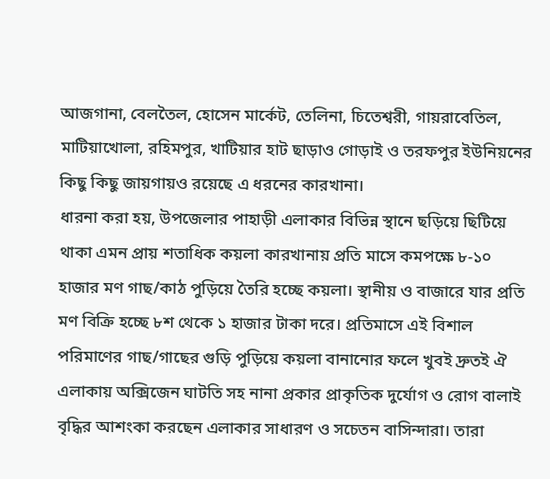আজগানা, বেলতৈল, হোসেন মার্কেট, তেলিনা, চিতেশ্বরী, গায়রাবেতিল, মাটিয়াখোলা, রহিমপুর, খাটিয়ার হাট ছাড়াও গোড়াই ও তরফপুর ইউনিয়নের কিছু কিছু জায়গায়ও রয়েছে এ ধরনের কারখানা।
ধারনা করা হয়, উপজেলার পাহাড়ী এলাকার বিভিন্ন স্থানে ছড়িয়ে ছিটিয়ে থাকা এমন প্রায় শতাধিক কয়লা কারখানায় প্রতি মাসে কমপক্ষে ৮-১০ হাজার মণ গাছ/কাঠ পুড়িয়ে তৈরি হচ্ছে কয়লা। স্থানীয় ও বাজারে যার প্রতি মণ বিক্রি হচ্ছে ৮শ থেকে ১ হাজার টাকা দরে। প্রতিমাসে এই বিশাল পরিমাণের গাছ/গাছের গুড়ি পুড়িয়ে কয়লা বানানোর ফলে খুবই দ্রুতই ঐ এলাকায় অক্সিজেন ঘাটতি সহ নানা প্রকার প্রাকৃতিক দুর্যোগ ও রোগ বালাই বৃদ্ধির আশংকা করছেন এলাকার সাধারণ ও সচেতন বাসিন্দারা। তারা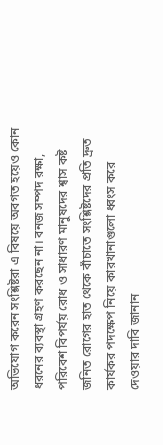অভিযোগ করেন সংশ্লিষ্টরা এ বিষয়ে অবগত হয়েও কোন ধরনের ব্যবস্থা গ্রহণ করছেন না। বনজ সম্পদ রক্ষা, পরিবেশ বিপর্যয় রোধ ও সাধারণ মানুষদের শ্বাস কষ্ট জনিত রোগের হাত থেকে বাঁচাতে সংশ্লিষ্টদের প্রতি দ্রুত কার্যকর পদক্ষেপ নিয়ে কারখানাগুলো ধ্বংস করে দেওয়ার দাবি জানান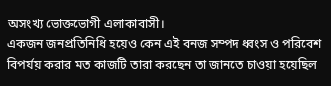অসংখ্য ভোক্তভোগী এলাকাবাসী।
একজন জনপ্রতিনিধি হয়েও কেন এই বনজ সম্পদ ধ্বংস ও পরিবেশ বিপর্যয় করার মত কাজটি তারা করছেন তা জানতে চাওয়া হয়েছিল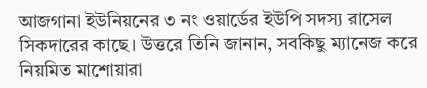আজগানা ইউনিয়নের ৩ নং ওয়ার্ডের ইউপি সদস্য রাসেল সিকদারের কাছে। উত্তরে তিনি জানান, সবকিছু ম্যানেজ করে নিয়মিত মাশোয়ারা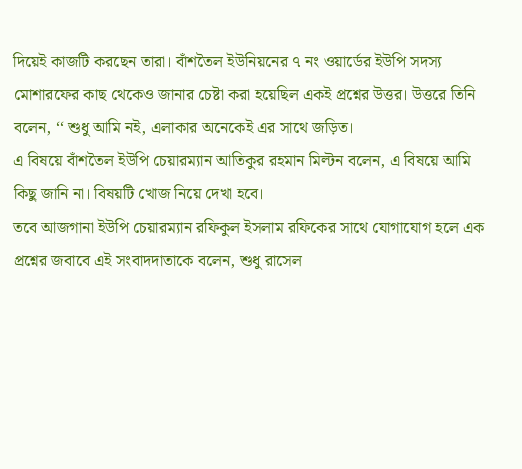দিয়েই কাজটি করছেন তারা। বাঁশতৈল ইউনিয়নের ৭ নং ওয়ার্ডের ইউপি সদস্য মোশারফের কাছ থেকেও জানার চেষ্টা করা হয়েছিল একই প্রশ্নের উত্তর। উত্তরে তিনি বলেন, ‘‘ শুধু আমি নই, এলাকার অনেকেই এর সাথে জড়িত।
এ বিষয়ে বাঁশতৈল ইউপি চেয়ারম্যান আতিকুর রহমান মিল্টন বলেন, এ বিষয়ে আমি কিছু জানি না। বিষয়টি খোজ নিয়ে দেখা হবে।
তবে আজগানা ইউপি চেয়ারম্যান রফিকুল ইসলাম রফিকের সাথে যোগাযোগ হলে এক প্রশ্নের জবাবে এই সংবাদদাতাকে বলেন, শুধু রাসেল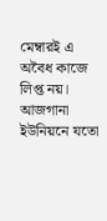মেম্বারই এ অবৈধ কাজে লিপ্ত নয়। আজগানা ইউনিয়নে যতো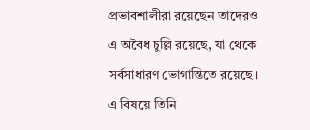প্রভাবশালীরা রয়েছেন তাদেরও এ অবৈধ চুল্লি রয়েছে, যা থেকে সর্বসাধারণ ভোগান্তিতে রয়েছে। এ বিষয়ে তিনি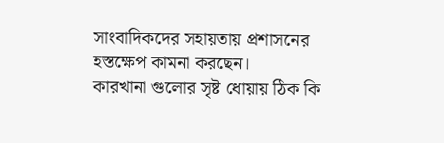সাংবাদিকদের সহায়তায় প্রশাসনের হস্তক্ষেপ কামনা করছেন।
কারখানা গুলোর সৃষ্ট ধোয়ায় ঠিক কি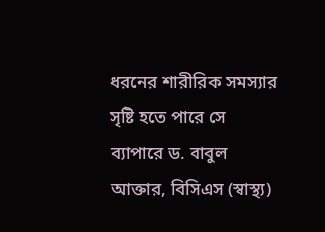ধরনের শারীরিক সমস্যার সৃষ্টি হতে পারে সে ব্যাপারে ড. বাবুল আক্তার, বিসিএস (স্বাস্থ্য)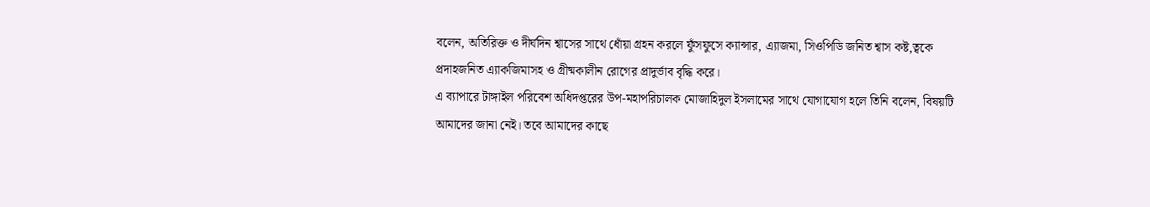বলেন, অতিরিক্ত ও দীর্ঘদিন শ্বাসের সাথে ধোঁয়া গ্রহন করলে ফুঁসফুসে ক্যান্সার, এ্যাজমা, সিওপিডি জনিত শ্বাস কষ্ট,ত্বকে প্রদাহজনিত এ্যাকজিমাসহ ও গ্রীষ্মকালীন রোগের প্রাদুর্ভাব বৃদ্ধি করে।
এ ব্যাপারে টাঙ্গাইল পরিবেশ অধিদপ্তরের উপ-মহাপরিচালক মোজাহিদুল ইসলামের সাথে যোগাযোগ হলে তিনি বলেন, বিষয়টি আমাদের জানা নেই। তবে আমাদের কাছে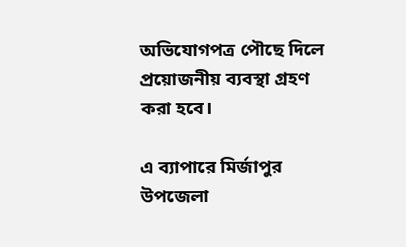অভিযোগপত্র পৌছে দিলে প্রয়োজনীয় ব্যবস্থা গ্রহণ করা হবে।

এ ব্যাপারে মির্জাপুর উপজেলা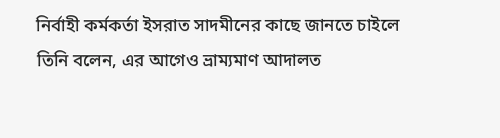নির্বাহী কর্মকর্তা ইসরাত সাদমীনের কাছে জানতে চাইলে তিনি বলেন, এর আগেও ভ্রাম্যমাণ আদালত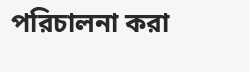পরিচালনা করা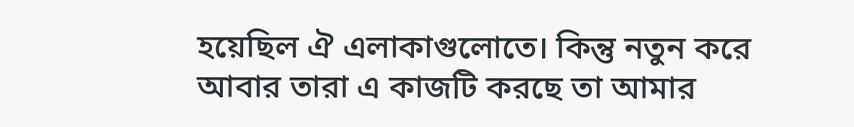হয়েছিল ঐ এলাকাগুলোতে। কিন্তু নতুন করে আবার তারা এ কাজটি করছে তা আমার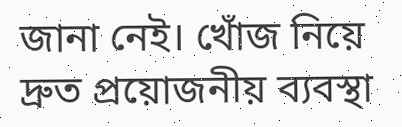জানা নেই। খোঁজ নিয়ে দ্রুত প্রয়োজনীয় ব্যবস্থা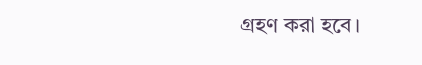গ্রহণ করা হবে।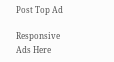Post Top Ad

Responsive Ads Here